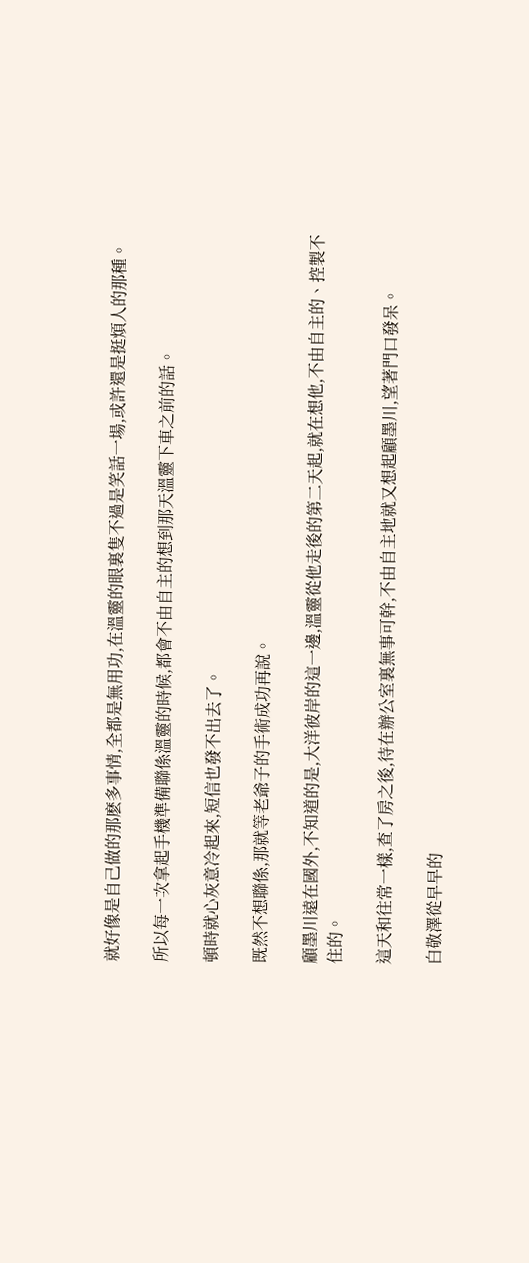就好像是自己做的那麽多事情,全都是無用功,在溫靈的眼裏隻不過是笑話一場,或許還是挺煩人的那種。

所以每一次拿起手機準備聯係溫靈的時候,都會不由自主的想到那天溫靈下車之前的話。

頓時就心灰意冷起來,短信也發不出去了。

既然不想聯係,那就等老爺子的手術成功再說。

顧墨川遠在國外,不知道的是,大洋彼岸的這一邊,溫靈從他走後的第二天起,就在想他,不由自主的、控製不住的。

這天和往常一樣,查了房之後,待在辦公室裏無事可幹,不由自主地就又想起顧墨川,望著門口發呆。

白敬澤從早早的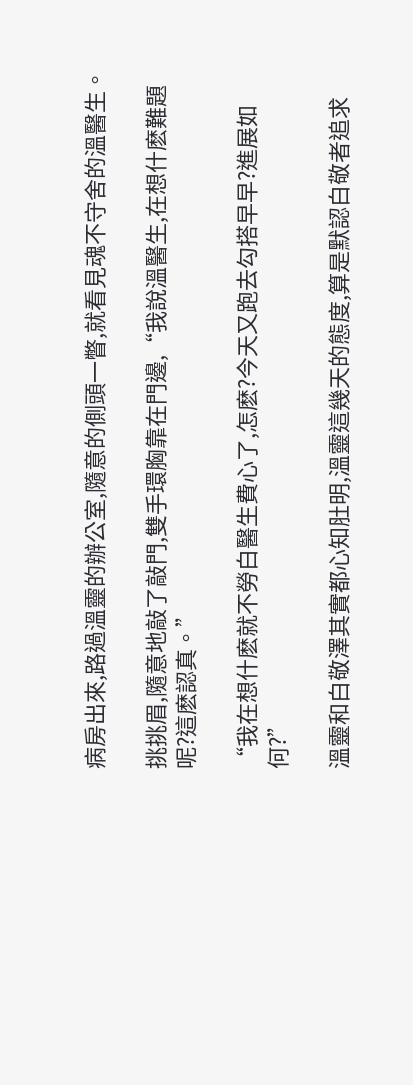病房出來,路過溫靈的辦公室,隨意的側頭一瞥,就看見魂不守舍的溫醫生。

挑挑眉,隨意地敲了敲門,雙手環胸靠在門邊,“我說溫醫生,在想什麽難題呢?這麽認真。”

“我在想什麽就不勞白醫生費心了,怎麽?今天又跑去勾搭早早?進展如何?”

溫靈和白敬澤其實都心知肚明,溫靈這幾天的態度,算是默認白敬者追求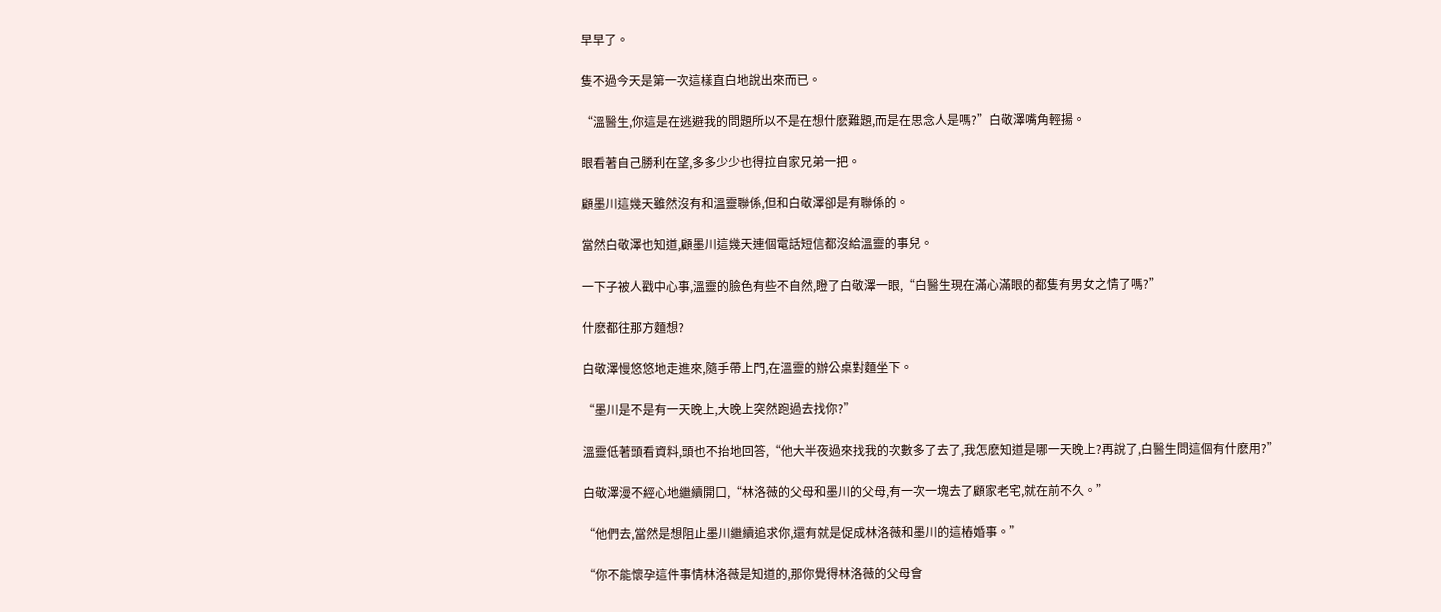早早了。

隻不過今天是第一次這樣直白地說出來而已。

“溫醫生,你這是在逃避我的問題所以不是在想什麽難題,而是在思念人是嗎?”白敬澤嘴角輕揚。

眼看著自己勝利在望,多多少少也得拉自家兄弟一把。

顧墨川這幾天雖然沒有和溫靈聯係,但和白敬澤卻是有聯係的。

當然白敬澤也知道,顧墨川這幾天連個電話短信都沒給溫靈的事兒。

一下子被人戳中心事,溫靈的臉色有些不自然,瞪了白敬澤一眼,“白醫生現在滿心滿眼的都隻有男女之情了嗎?”

什麽都往那方麵想?

白敬澤慢悠悠地走進來,隨手帶上門,在溫靈的辦公桌對麵坐下。

“墨川是不是有一天晚上,大晚上突然跑過去找你?”

溫靈低著頭看資料,頭也不抬地回答,“他大半夜過來找我的次數多了去了,我怎麽知道是哪一天晚上?再說了,白醫生問這個有什麽用?”

白敬澤漫不經心地繼續開口,“林洛薇的父母和墨川的父母,有一次一塊去了顧家老宅,就在前不久。”

“他們去,當然是想阻止墨川繼續追求你,還有就是促成林洛薇和墨川的這樁婚事。”

“你不能懷孕這件事情林洛薇是知道的,那你覺得林洛薇的父母會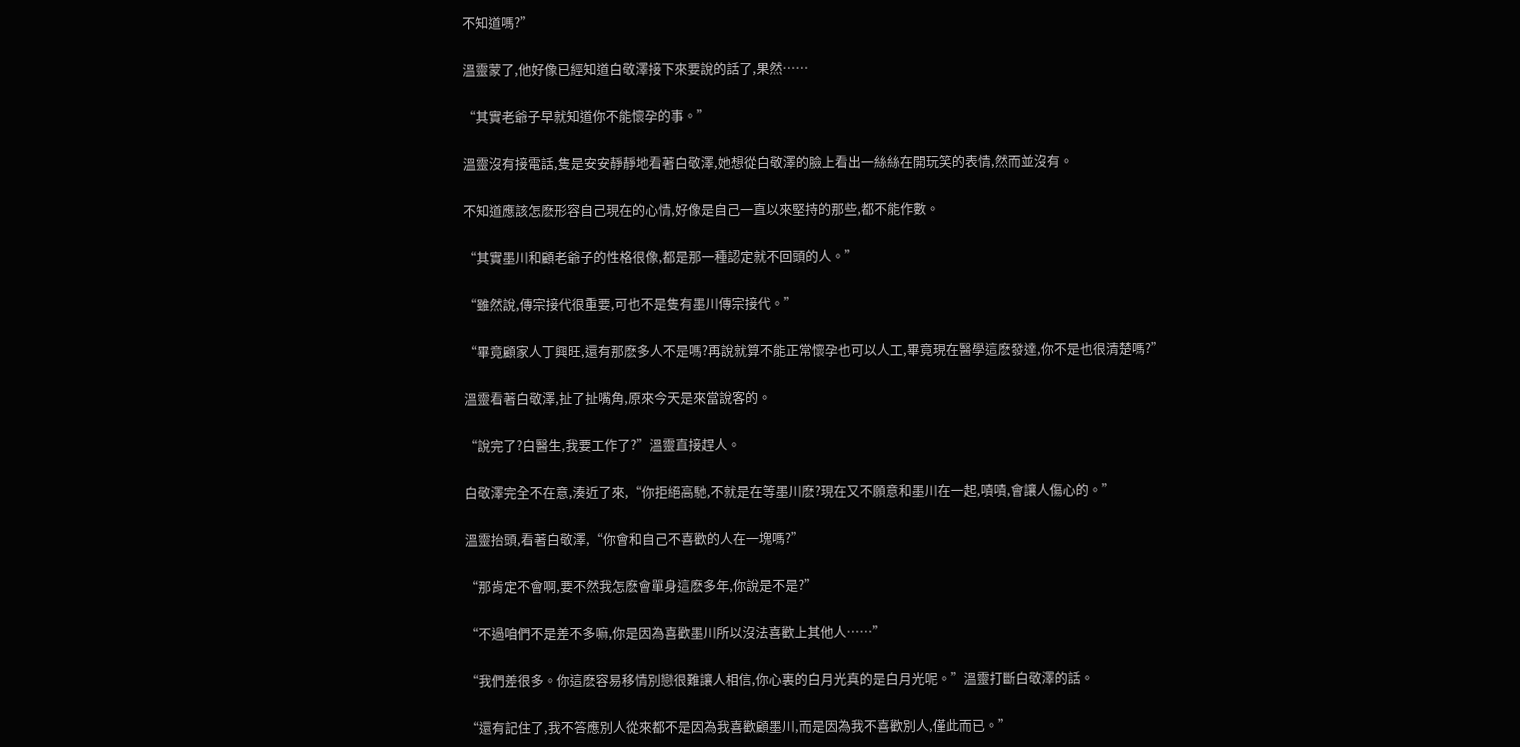不知道嗎?”

溫靈蒙了,他好像已經知道白敬澤接下來要說的話了,果然……

“其實老爺子早就知道你不能懷孕的事。”

溫靈沒有接電話,隻是安安靜靜地看著白敬澤,她想從白敬澤的臉上看出一絲絲在開玩笑的表情,然而並沒有。

不知道應該怎麽形容自己現在的心情,好像是自己一直以來堅持的那些,都不能作數。

“其實墨川和顧老爺子的性格很像,都是那一種認定就不回頭的人。”

“雖然說,傳宗接代很重要,可也不是隻有墨川傳宗接代。”

“畢竟顧家人丁興旺,還有那麽多人不是嗎?再說就算不能正常懷孕也可以人工,畢竟現在醫學這麽發達,你不是也很清楚嗎?”

溫靈看著白敬澤,扯了扯嘴角,原來今天是來當說客的。

“說完了?白醫生,我要工作了?”溫靈直接趕人。

白敬澤完全不在意,湊近了來,“你拒絕高馳,不就是在等墨川麽?現在又不願意和墨川在一起,嘖嘖,會讓人傷心的。”

溫靈抬頭,看著白敬澤,“你會和自己不喜歡的人在一塊嗎?”

“那肯定不會啊,要不然我怎麽會單身這麽多年,你說是不是?”

“不過咱們不是差不多嘛,你是因為喜歡墨川所以沒法喜歡上其他人……”

“我們差很多。你這麽容易移情別戀很難讓人相信,你心裏的白月光真的是白月光呢。”溫靈打斷白敬澤的話。

“還有記住了,我不答應別人從來都不是因為我喜歡顧墨川,而是因為我不喜歡別人,僅此而已。”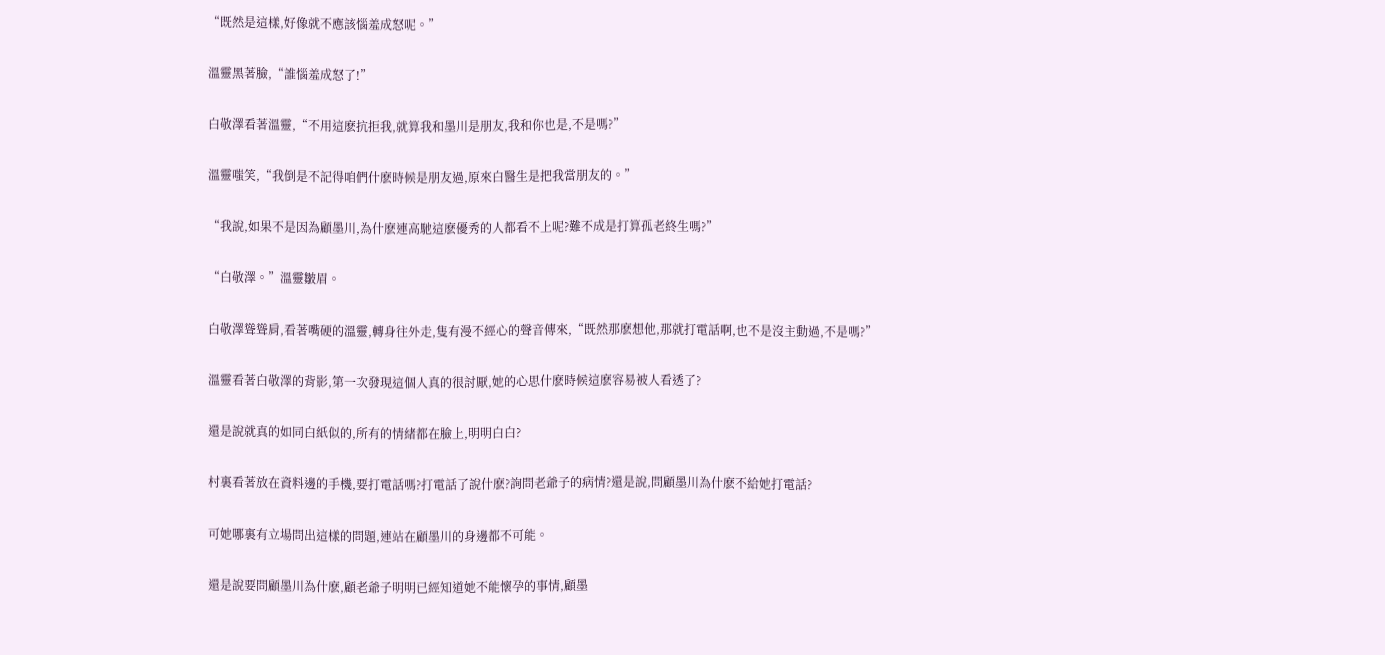“既然是這樣,好像就不應該惱羞成怒呢。”

溫靈黑著臉,“誰惱羞成怒了!”

白敬澤看著溫靈,“不用這麽抗拒我,就算我和墨川是朋友,我和你也是,不是嗎?”

溫靈嗤笑,“我倒是不記得咱們什麽時候是朋友過,原來白醫生是把我當朋友的。”

“我說,如果不是因為顧墨川,為什麽連高馳這麽優秀的人都看不上呢?難不成是打算孤老終生嗎?”

“白敬澤。”溫靈皺眉。

白敬澤聳聳肩,看著嘴硬的溫靈,轉身往外走,隻有漫不經心的聲音傳來,“既然那麽想他,那就打電話啊,也不是沒主動過,不是嗎?”

溫靈看著白敬澤的背影,第一次發現這個人真的很討厭,她的心思什麽時候這麽容易被人看透了?

還是說就真的如同白紙似的,所有的情緒都在臉上,明明白白?

村裏看著放在資料邊的手機,要打電話嗎?打電話了說什麽?詢問老爺子的病情?還是說,問顧墨川為什麽不給她打電話?

可她哪裏有立場問出這樣的問題,連站在顧墨川的身邊都不可能。

還是說要問顧墨川為什麽,顧老爺子明明已經知道她不能懷孕的事情,顧墨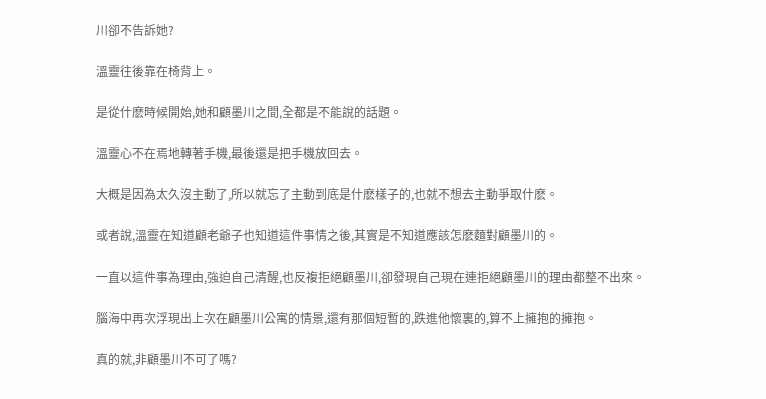川卻不告訴她?

溫靈往後靠在椅背上。

是從什麽時候開始,她和顧墨川之間,全都是不能說的話題。

溫靈心不在焉地轉著手機,最後還是把手機放回去。

大概是因為太久沒主動了,所以就忘了主動到底是什麽樣子的,也就不想去主動爭取什麽。

或者說,溫靈在知道顧老爺子也知道這件事情之後,其實是不知道應該怎麽麵對顧墨川的。

一直以這件事為理由,強迫自己清醒,也反複拒絕顧墨川,卻發現自己現在連拒絕顧墨川的理由都整不出來。

腦海中再次浮現出上次在顧墨川公寓的情景,還有那個短暫的,跌進他懷裏的,算不上擁抱的擁抱。

真的就,非顧墨川不可了嗎?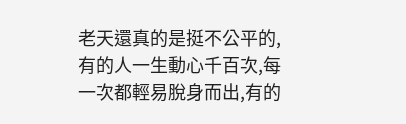老天還真的是挺不公平的,有的人一生動心千百次,每一次都輕易脫身而出,有的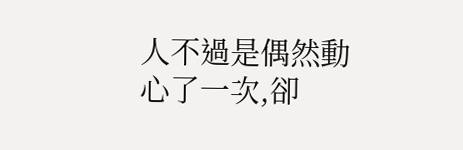人不過是偶然動心了一次,卻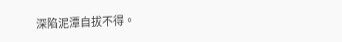深陷泥潭自拔不得。